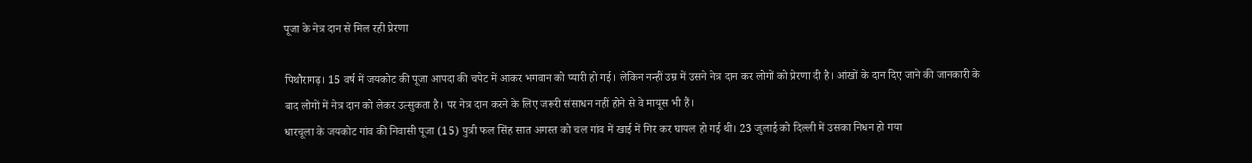पूजा के नेत्र दान से मिल रही प्रेरणा

पिथौरागढ़। 15 वर्ष में जयकोट की पूजा आपदा की चपेट में आकर भगवान को प्यारी हो गई। लेकिन नन्हीं उम्र में उसने नेत्र दान कर लोगों को प्रेरणा दी है। आंखों के दान दिए जाने की जानकारी के बाद लोगों में नेत्र दान को लेकर उत्सुकता है। पर नेत्र दान करने के लिए जरूरी संसाधन नहीं होने से वे मायूस भी हैं।
धारचूला के जयकोट गांव की निवासी पूजा (15) पुत्री फल सिंह सात अगस्त को चल गांव में खाई में गिर कर घायल हो गई थी। 23 जुलाई को दिल्ली में उसका निधन हो गया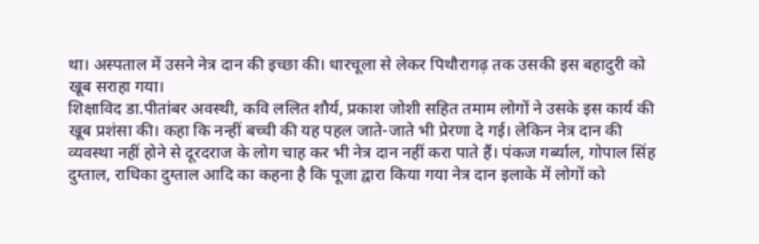था। अस्पताल में उसने नेत्र दान की इच्छा की। धारचूला से लेकर पिथौरागढ़ तक उसकी इस बहादुरी को खूब सराहा गया।
शिक्षाविद डा.पीतांबर अवस्थी, कवि ललित शौर्य, प्रकाश जोशी सहित तमाम लोगों ने उसके इस कार्य की खूब प्रशंसा की। कहा कि नन्हीं बच्ची की यह पहल जाते-जाते भी प्रेरणा दे गई। लेकिन नेत्र दान की व्यवस्था नहीं होने से दूरदराज के लोग चाह कर भी नेत्र दान नहीं करा पाते हैं। पंकज गर्ब्याल, गोपाल सिंह दुग्ताल, राधिका दुग्ताल आदि का कहना है कि पूजा द्वारा किया गया नेत्र दान इलाके में लोगों को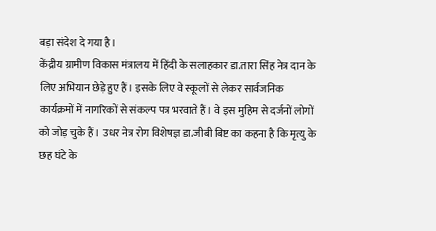बड़ा संदेश दे गया है।
केंद्रीय ग्रामीण विकास मंत्रालय में हिंदी के सलाहकार डा.तारा सिंह नेत्र दान के लिए अभियान छेड़े हुए हैं। इसके लिए वे स्कूलों से लेकर सार्वजनिक कार्यक्रमों में नागरिकों से संकल्प पत्र भरवाते हैं। वे इस मुहिम से दर्जनों लोगों को जोड़ चुके हैं। उधर नेत्र रोग विशेषज्ञ डा.जीबी बिष्ट का कहना है कि मृत्यु के छह घंटे के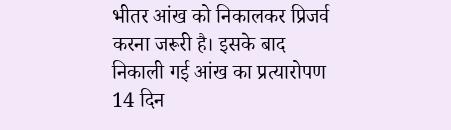भीतर आंख को निकालकर प्रिजर्व करना जरूरी है। इसके बाद निकाली गई आंख का प्रत्यारोपण 14 दिन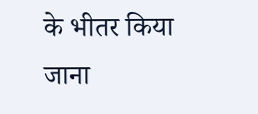के भीतर किया जाना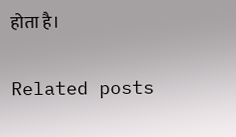होता है।

Related posts